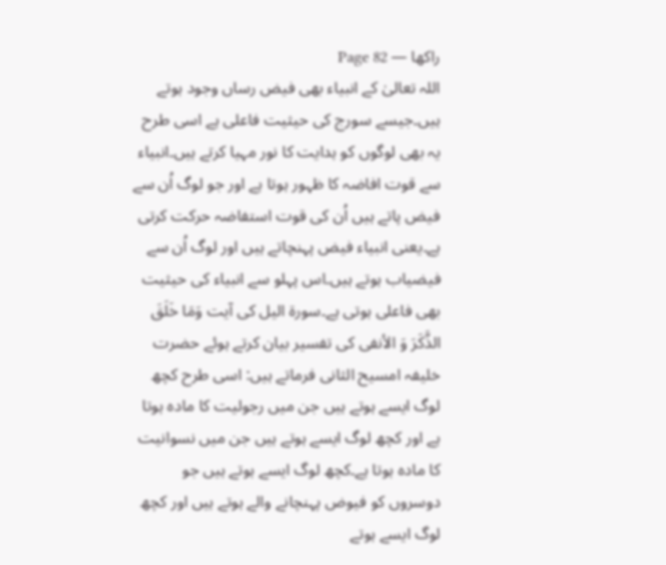راکھا — Page 82
اللہ تعالیٰ کے انبیاء بھی فیض رساں وجود ہوتے ہیں۔جیسے سورج کی حیثیت فاعلی ہے اسی طرح یہ بھی لوگوں کو ہدایت کا نور مہیا کرتے ہیں۔انبیاء سے قوت افاضہ کا ظہور ہوتا ہے اور جو لوگ اُن سے فیض پاتے ہیں اُن کی قوت استفاضہ حرکت کرتی ہے۔یعنی انبیاء فیض پہنچاتے ہیں اور لوگ اُن سے فیضیاب ہوتے ہیں۔اس پہلو سے انبیاء کی حیثیت بھی فاعلی ہوتی ہے۔سورۃ الیل کی آیت وَمَا خَلَقَ الذَّكَرَ وَ الأنفی کی تفسیر بیان کرتے ہوئے حضرت خلیفہ امسیح الثانی فرماتے ہیں: اسی طرح کچھ لوگ ایسے ہوتے ہیں جن میں رجولیت کا مادہ ہوتا ہے اور کچھ لوگ ایسے ہوتے ہیں جن میں نسوانیت کا مادہ ہوتا ہے۔کچھ لوگ ایسے ہوتے ہیں جو دوسروں کو فیوض پہنچانے والے ہوتے ہیں اور کچھ لوگ ایسے ہوتے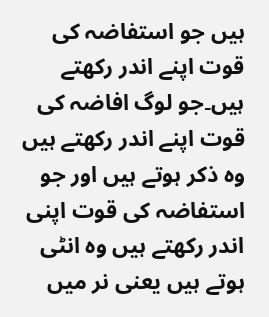ہیں جو استفاضہ کی قوت اپنے اندر رکھتے ہیں۔جو لوگ افاضہ کی قوت اپنے اندر رکھتے ہیں وہ ذکر ہوتے ہیں اور جو استفاضہ کی قوت اپنی اندر رکھتے ہیں وہ انٹی ہوتے ہیں یعنی نر میں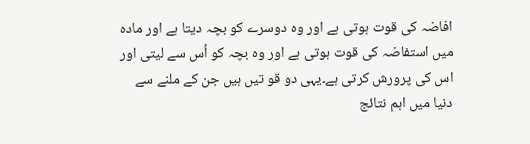افاضہ کی قوت ہوتی ہے اور وہ دوسرے کو بچہ دیتا ہے اور مادہ میں استفاضہ کی قوت ہوتی ہے اور وہ بچہ کو اُس سے لیتی اور اس کی پرورش کرتی ہے۔یہی دو قو تیں ہیں جن کے ملنے سے دنیا میں اہم نتائج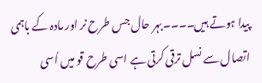پیدا ہوتے ہیں۔۔۔۔بہر حال جس طرح نر اور مادہ کے باہمی اتصال سے نسل ترقی کرتی ہے اسی طرح قو میں اُسی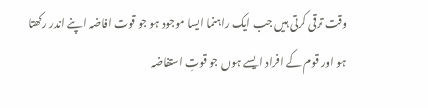وقت ترقی کرتی ہیں جب ایک راہنما ایسا موجود ہو جو قوت افاضہ اپنے اندر رکھتا ہو اور قوم کے افراد ایسے ہوں جو قوتِ استفاضہ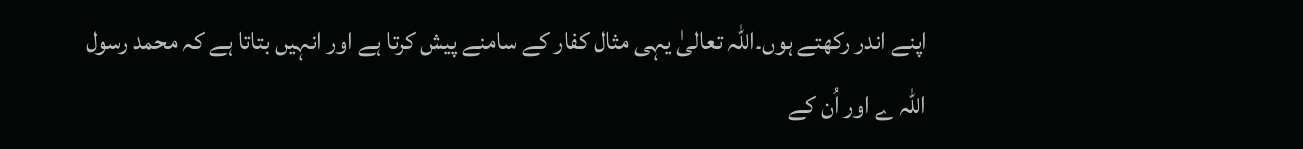اپنے اندر رکھتے ہوں۔اللہ تعالیٰ یہی مثال کفار کے سامنے پیش کرتا ہے اور انہیں بتاتا ہے کہ محمد رسول اللہ ے اور اُن کے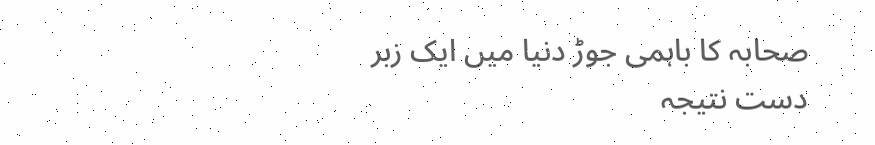صحابہ کا باہمی جوڑ دنیا میں ایک زبر دست نتیجہ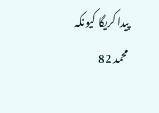پیدا کریگا کیونکہ محمد 82